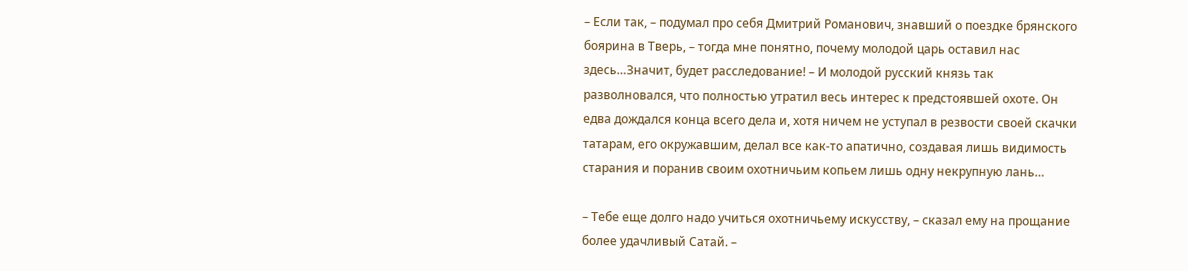– Если так, – подумал про себя Дмитрий Романович, знавший о поездке брянского боярина в Тверь, – тогда мне понятно, почему молодой царь оставил нас здесь…Значит, будет расследование! – И молодой русский князь так разволновался, что полностью утратил весь интерес к предстоявшей охоте. Он едва дождался конца всего дела и, хотя ничем не уступал в резвости своей скачки татарам, его окружавшим, делал все как-то апатично, создавая лишь видимость старания и поранив своим охотничьим копьем лишь одну некрупную лань…

– Тебе еще долго надо учиться охотничьему искусству, – сказал ему на прощание более удачливый Сатай. –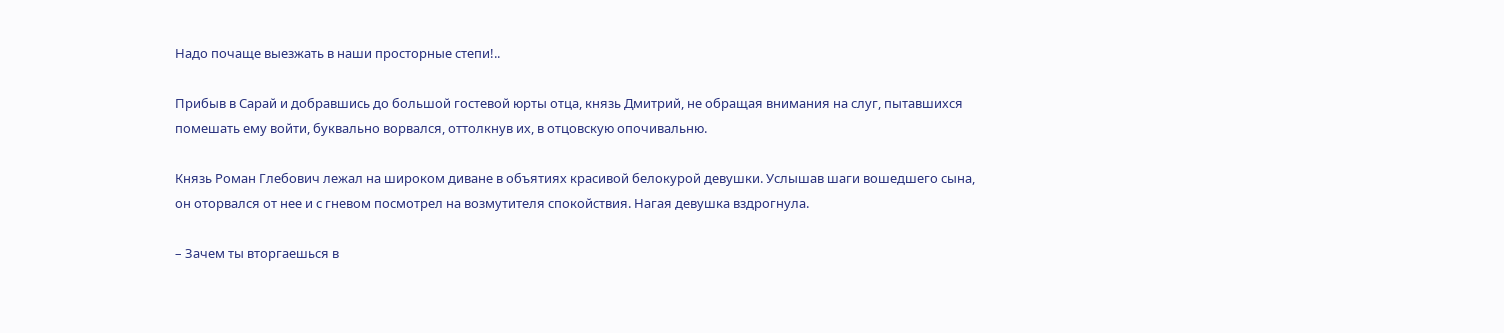Надо почаще выезжать в наши просторные степи!..

Прибыв в Сарай и добравшись до большой гостевой юрты отца, князь Дмитрий, не обращая внимания на слуг, пытавшихся помешать ему войти, буквально ворвался, оттолкнув их, в отцовскую опочивальню.

Князь Роман Глебович лежал на широком диване в объятиях красивой белокурой девушки. Услышав шаги вошедшего сына, он оторвался от нее и с гневом посмотрел на возмутителя спокойствия. Нагая девушка вздрогнула.

– Зачем ты вторгаешься в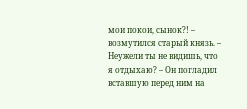мои покои, сынок?! – возмутился старый князь. – Неужели ты не видишь, что я отдыхаю? – Он погладил вставшую перед ним на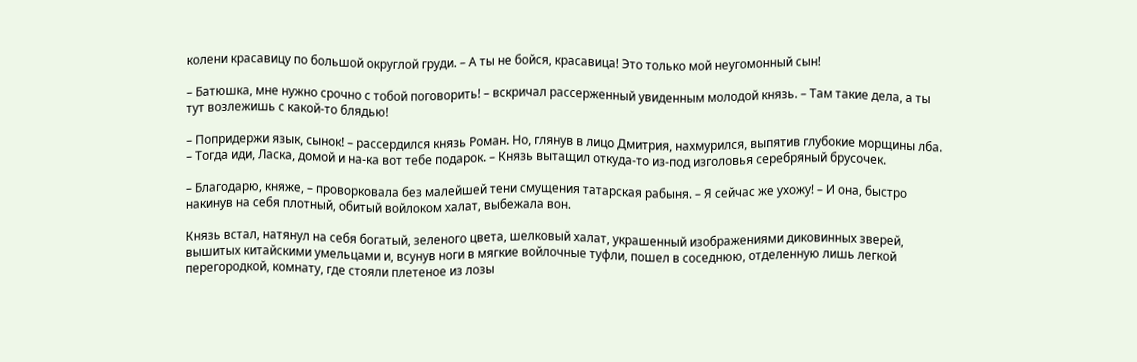колени красавицу по большой округлой груди. – А ты не бойся, красавица! Это только мой неугомонный сын!

– Батюшка, мне нужно срочно с тобой поговорить! – вскричал рассерженный увиденным молодой князь. – Там такие дела, а ты тут возлежишь с какой-то блядью!

– Попридержи язык, сынок! – рассердился князь Роман. Но, глянув в лицо Дмитрия, нахмурился, выпятив глубокие морщины лба. – Тогда иди, Ласка, домой и на-ка вот тебе подарок. – Князь вытащил откуда-то из-под изголовья серебряный брусочек.

– Благодарю, княже, – проворковала без малейшей тени смущения татарская рабыня. – Я сейчас же ухожу! – И она, быстро накинув на себя плотный, обитый войлоком халат, выбежала вон.

Князь встал, натянул на себя богатый, зеленого цвета, шелковый халат, украшенный изображениями диковинных зверей, вышитых китайскими умельцами и, всунув ноги в мягкие войлочные туфли, пошел в соседнюю, отделенную лишь легкой перегородкой, комнату, где стояли плетеное из лозы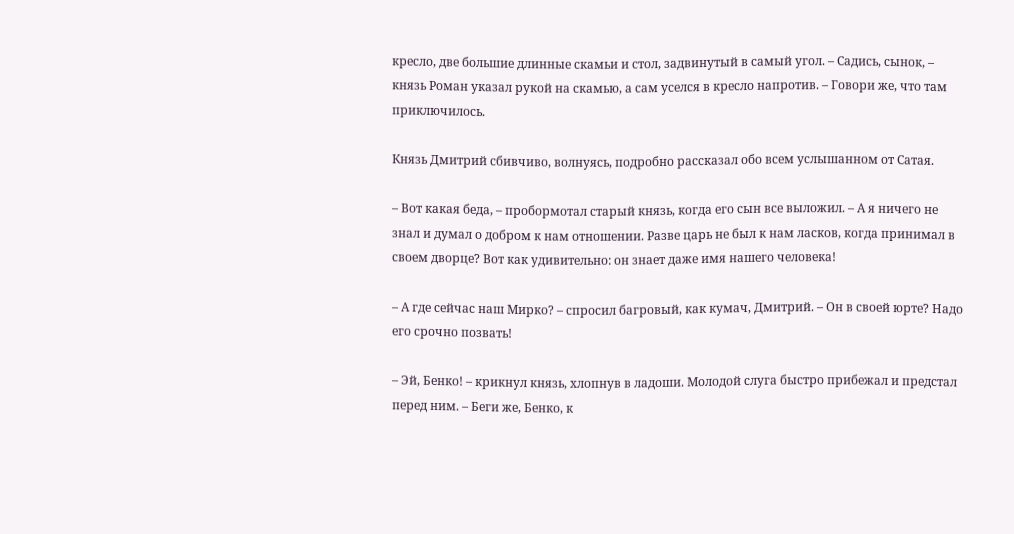кресло, две большие длинные скамьи и стол, задвинутый в самый угол. – Садись, сынок, – князь Роман указал рукой на скамью, а сам уселся в кресло напротив. – Говори же, что там приключилось.

Князь Дмитрий сбивчиво, волнуясь, подробно рассказал обо всем услышанном от Сатая.

– Вот какая беда, – пробормотал старый князь, когда его сын все выложил. – А я ничего не знал и думал о добром к нам отношении. Разве царь не был к нам ласков, когда принимал в своем дворце? Вот как удивительно: он знает даже имя нашего человека!

– А где сейчас наш Мирко? – спросил багровый, как кумач, Дмитрий. – Он в своей юрте? Надо его срочно позвать!

– Эй, Бенко! – крикнул князь, хлопнув в ладоши. Молодой слуга быстро прибежал и предстал перед ним. – Беги же, Бенко, к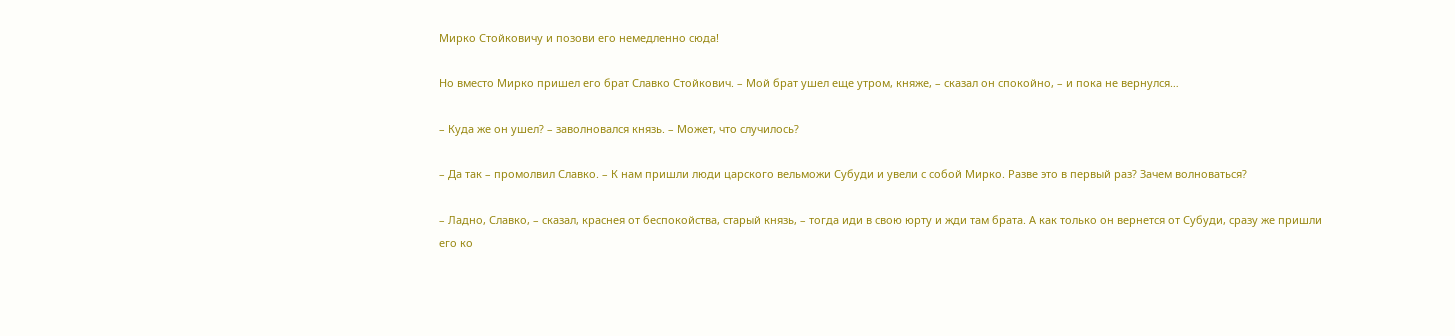Мирко Стойковичу и позови его немедленно сюда!

Но вместо Мирко пришел его брат Славко Стойкович. – Мой брат ушел еще утром, княже, – сказал он спокойно, – и пока не вернулся…

– Куда же он ушел? – заволновался князь. – Может, что случилось?

– Да так – промолвил Славко. – К нам пришли люди царского вельможи Субуди и увели с собой Мирко. Разве это в первый раз? Зачем волноваться?

– Ладно, Славко, – сказал, краснея от беспокойства, старый князь, – тогда иди в свою юрту и жди там брата. А как только он вернется от Субуди, сразу же пришли его ко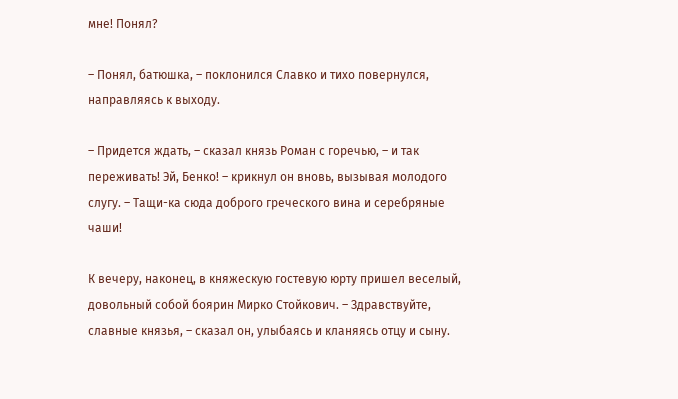мне! Понял?

– Понял, батюшка, – поклонился Славко и тихо повернулся, направляясь к выходу.

– Придется ждать, – сказал князь Роман с горечью, – и так переживать! Эй, Бенко! – крикнул он вновь, вызывая молодого слугу. – Тащи-ка сюда доброго греческого вина и серебряные чаши!

К вечеру, наконец, в княжескую гостевую юрту пришел веселый, довольный собой боярин Мирко Стойкович. – Здравствуйте, славные князья, – сказал он, улыбаясь и кланяясь отцу и сыну.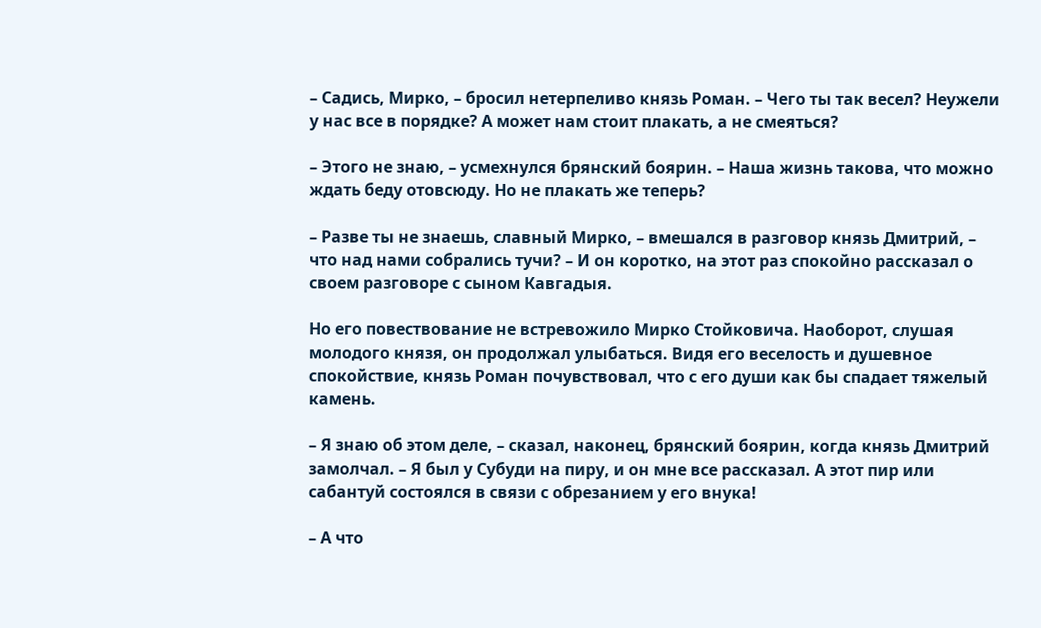– Садись, Мирко, – бросил нетерпеливо князь Роман. – Чего ты так весел? Неужели у нас все в порядке? А может нам стоит плакать, а не смеяться?

– Этого не знаю, – усмехнулся брянский боярин. – Наша жизнь такова, что можно ждать беду отовсюду. Но не плакать же теперь?

– Разве ты не знаешь, славный Мирко, – вмешался в разговор князь Дмитрий, – что над нами собрались тучи? – И он коротко, на этот раз спокойно рассказал о своем разговоре с сыном Кавгадыя.

Но его повествование не встревожило Мирко Стойковича. Наоборот, слушая молодого князя, он продолжал улыбаться. Видя его веселость и душевное спокойствие, князь Роман почувствовал, что с его души как бы спадает тяжелый камень.

– Я знаю об этом деле, – сказал, наконец, брянский боярин, когда князь Дмитрий замолчал. – Я был у Субуди на пиру, и он мне все рассказал. А этот пир или сабантуй состоялся в связи с обрезанием у его внука!

– А что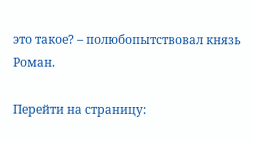это такое? – полюбопытствовал князь Роман.

Перейти на страницу: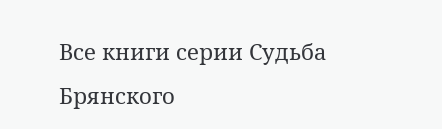Все книги серии Судьба Брянского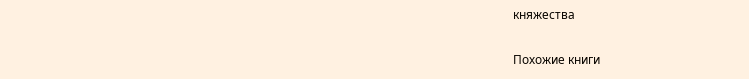княжества

Похожие книги